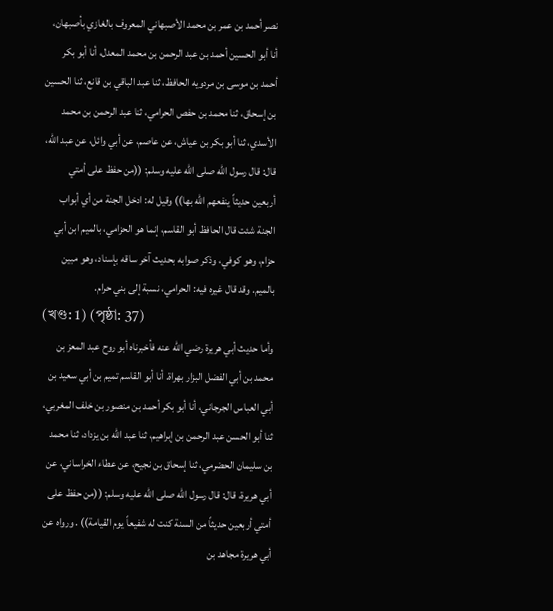نصر أحمد بن عمر بن محمد الأصبهاني المعروف بالغازي بأصبهان، أنا أبو الحسين أحمد بن عبد الرحمن بن محمد المعدل، أنا أبو بكر أحمد بن موسى بن مردويه الحافظ، ثنا عبد الباقي بن قانع، ثنا الحسين بن إسحاق، ثنا محمد بن حفص الحرامي، ثنا عبد الرحمن بن محمد الأسدي، ثنا أبو بكر بن عياش، عن عاصم، عن أبي وائل، عن عبد الله، قال: قال رسول الله صلى الله عليه وسلم: ((من حفظ على أمتي أربعين حديثاً ينفعهم الله بها)) وقيل له: ادخل الجنة من أي أبواب الجنة شئت قال الحافظ أبو القاسم، إنما هو الحزامي، بالميم ابن أبي حزام، وهو كوفي، وذكر صوابه بحديث آخر ساقه بإسناد، وهو مبين بالميم. وقد قال غيره فيه: الحرامي، نسبة إلى بني حرام.
(খণ্ড: 1) (পৃষ্ঠা: 37)
وأما حديث أبي هريرة رضي الله عنه فأخبرناه أبو روح عبد المعز بن محمد بن أبي الفضل البزار بهراة. أنا أبو القاسم تميم بن أبي سعيد بن أبي العباس الجرجاني، أنا أبو بكر أحمد بن منصور بن خلف المغربي، ثنا أبو الحسن عبد الرحمن بن إبراهيم، ثنا عبد الله بن يزداد، ثنا محمد بن سليمان الحضرمي، ثنا إسحاق بن نجيح، عن عطاء الخراساني، عن أبي هريرة، قال: قال رسول الله صلى الله عليه وسلم: ((من حفظ على أمتي أربعين حديثاً من السنة كنت له شفيعاً يوم القيامة)) . ورواه عن أبي هريرة مجاهد بن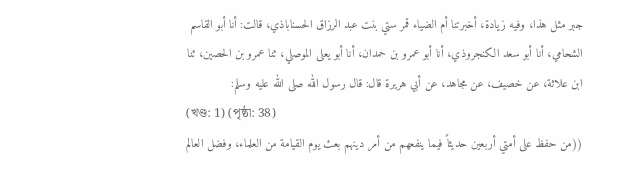جبر مثل هذا، وفيه زيادة، أخبرتنا أم الضياء قمر ستي بنت عبد الرزاق الحسناباذي، قالت: أنا أبو القاسم الشحامي، أنا أبو سعد الكنجروذي، أنا أبو عمرو بن حمدان، أنا أبو يعلى الموصلي، ثنا عمرو بن الحصين، ثنا ابن علاثة، عن خصيف، عن مجاهد، عن أبي هريرة قال: قال رسول الله صلى الله عليه وسلم:
(খণ্ড: 1) (পৃষ্ঠা: 38)
((من حفظ على أمتي أربعين حديثاً فيما ينفعهم من أمر دينهم بعث يوم القيامة من العلماء، وفضل العالم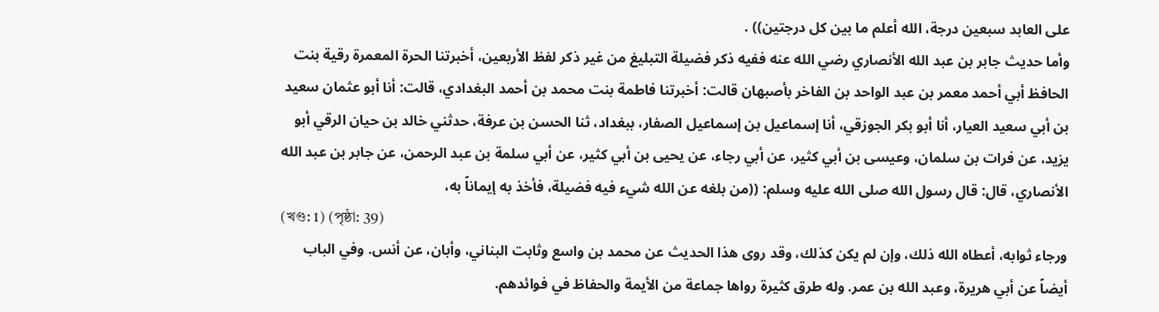على العابد سبعين درجة، الله أعلم ما بين كل درجتين)) .
وأما حديث جابر بن عبد الله الأنصاري رضي الله عنه ففيه ذكر فضيلة التبليغ من غير ذكر لفظ الأربعين، أخبرتنا الحرة المعمرة رقية بنت الحافظ أبي أحمد معمر بن عبد الواحد بن الفاخر بأصبهان قالت: أخبرتنا فاطمة بنت محمد بن أحمد البغدادي، قالت: أنا أبو عثمان سعيد بن أبي سعيد العيار، أنا أبو بكر الجوزقي، أنا إسماعيل بن إسماعيل الصفار، ببغداد، ثنا الحسن بن عرفة، حدثني خالد بن حيان الرقي أبو يزيد، عن فرات بن سلمان، وعيسى بن أبي كثير، عن أبي رجاء، عن يحيى بن أبي كثير، عن أبي سلمة بن عبد الرحمن، عن جابر بن عبد الله الأنصاري، قال: قال رسول الله صلى الله عليه وسلم: ((من بلغه عن الله شيء فيه فضيلة، فأخذ به إيماناً به،
(খণ্ড: 1) (পৃষ্ঠা: 39)
ورجاء ثوابه، أعطاه الله ذلك، وإن لم يكن كذلك، وقد روى هذا الحديث عن محمد بن واسع وثابت البناني، وأبان، عن أنس. وفي الباب أيضاً عن أبي هريرة، وعبد الله بن عمر. وله طرق كثيرة رواها جماعة من الأيمة والحفاظ في فوائدهم.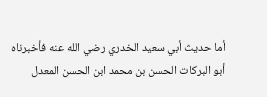أما حديث أبي سعيد الخدري رضي الله عنه فأخبرناه أبو البركات الحسن بن محمد ابن الحسن المعدل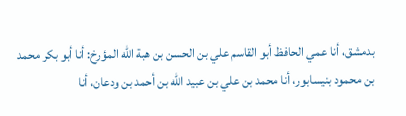بدمشق، أنا عمي الحافظ أبو القاسم علي بن الحسن بن هبة الله المؤرخ: أنا أبو بكر محمد بن محمود بنيسابور، أنا محمد بن علي بن عبيد الله بن أحمد بن ودعان، أنا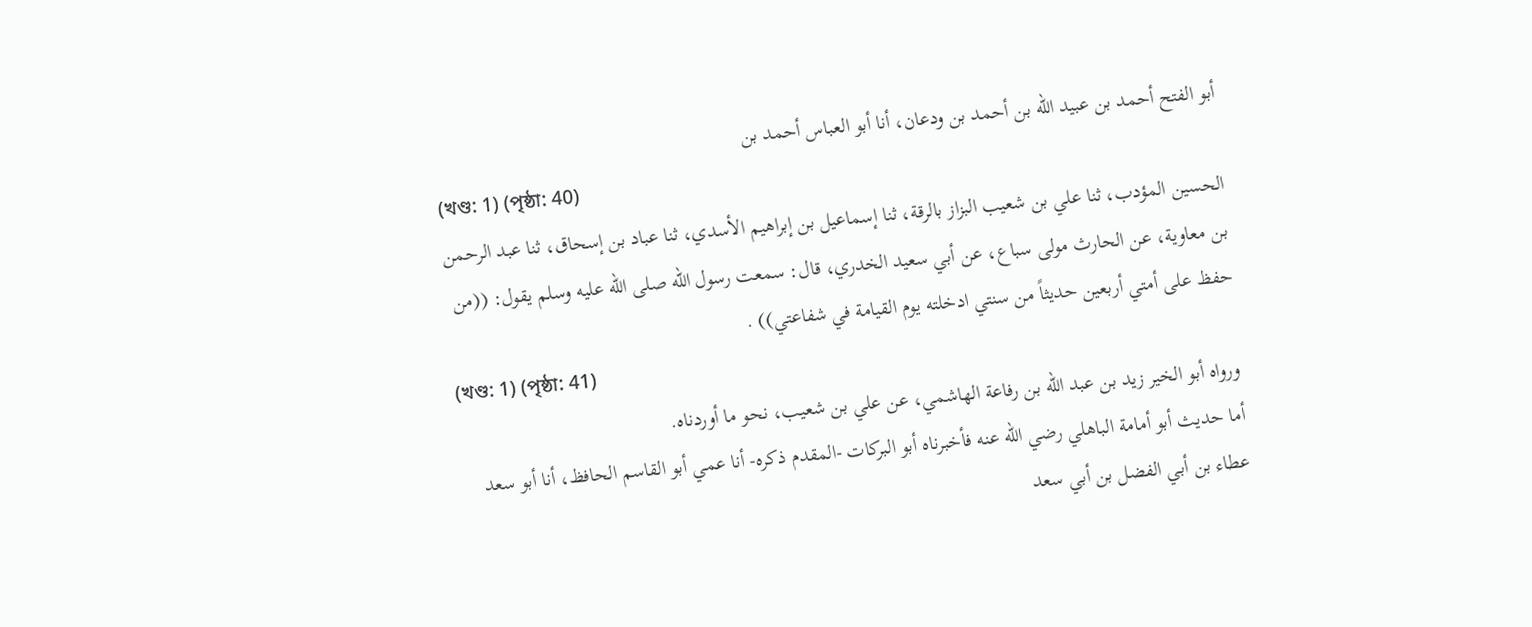أبو الفتح أحمد بن عبيد الله بن أحمد بن ودعان، أنا أبو العباس أحمد بن
(খণ্ড: 1) (পৃষ্ঠা: 40)
الحسين المؤدب، ثنا علي بن شعيب البزاز بالرقة، ثنا إسماعيل بن إبراهيم الأسدي، ثنا عباد بن إسحاق، ثنا عبد الرحمن بن معاوية، عن الحارث مولى سباع، عن أبي سعيد الخدري، قال: سمعت رسول الله صلى الله عليه وسلم يقول: ((من حفظ على أمتي أربعين حديثاً من سنتي ادخلته يوم القيامة في شفاعتي)) .
(খণ্ড: 1) (পৃষ্ঠা: 41)
ورواه أبو الخير زيد بن عبد الله بن رفاعة الهاشمي، عن علي بن شعيب، نحو ما أوردناه.
أما حديث أبو أمامة الباهلي رضي الله عنه فأخبرناه أبو البركات -المقدم ذكره- أنا عمي أبو القاسم الحافظ، أنا أبو سعد عطاء بن أبي الفضل بن أبي سعد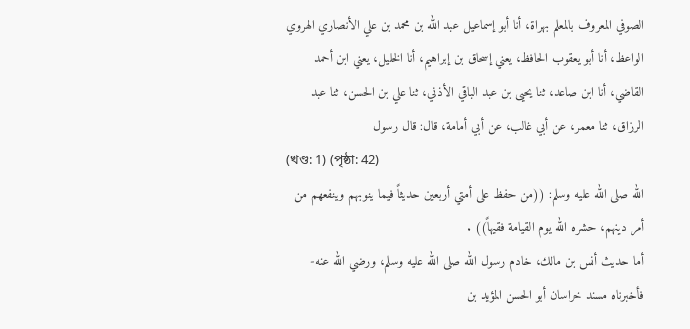الصوفي المعروف بالمعلم بهراة، أنا أبو إسماعيل عبد الله بن محمد بن علي الأنصاري الهروي الواعظ، أنا أبو يعقوب الحافظ، يعني إسحاق بن إبراهيم، أنا الخليل، يعني ابن أحمد القاضي، أنا ابن صاعد، ثنا يحيى بن عبد الباقي الأذني، ثنا علي بن الحسن، ثنا عبد الرزاق، ثنا معمر، عن أبي غالب، عن أبي أمامة، قال: قال رسول
(খণ্ড: 1) (পৃষ্ঠা: 42)
الله صلى الله عليه وسلم: ((من حفظ على أمتي أربعين حديثاً فيما ينوبهم وينفعهم من أمر دينهم، حشره الله يوم القيامة فقيهاً)) .
أما حديث أنس بن مالك، خادم رسول الله صلى الله عليه وسلم، ورضي الله عنه- فأخبرناه مسند خراسان أبو الحسن المؤيد بن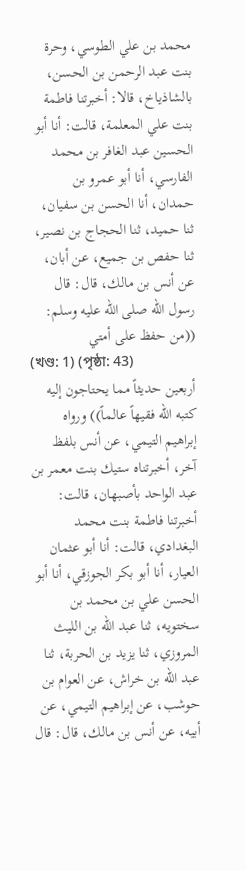محمد بن علي الطوسي، وحرة بنت عبد الرحمن بن الحسن، بالشاذياخ، قالا: أخبرتنا فاطمة بنت علي المعلمة، قالت: أنا أبو الحسين عبد الغافر بن محمد الفارسي، أنا أبو عمرو بن حمدان، أنا الحسن بن سفيان، ثنا حميد، ثنا الحجاج بن نصير، ثنا حفص بن جميع، عن أبان، عن أنس بن مالك، قال: قال رسول الله صلى الله عليه وسلم: ((من حفظ على أمتي
(খণ্ড: 1) (পৃষ্ঠা: 43)
أربعين حديثاً مما يحتاجون إليه كتبه الله فقيهاً عالماً)) ورواه إبراهيم التيمي، عن أنس بلفظ آخر، أخبرتناه ستيك بنت معمر بن عبد الواحد بأصبهان، قالت: أخبرتنا فاطمة بنت محمد البغدادي، قالت: أنا أبو عثمان العيار، أنا أبو بكر الجوزقي، أنا أبو الحسن علي بن محمد بن سختويه، ثنا عبد الله بن الليث المروزي، ثنا يزيد بن الحربة، ثنا عبد الله بن خراش، عن العوام بن حوشب، عن إبراهيم التيمي، عن أبيه، عن أنس بن مالك، قال: قال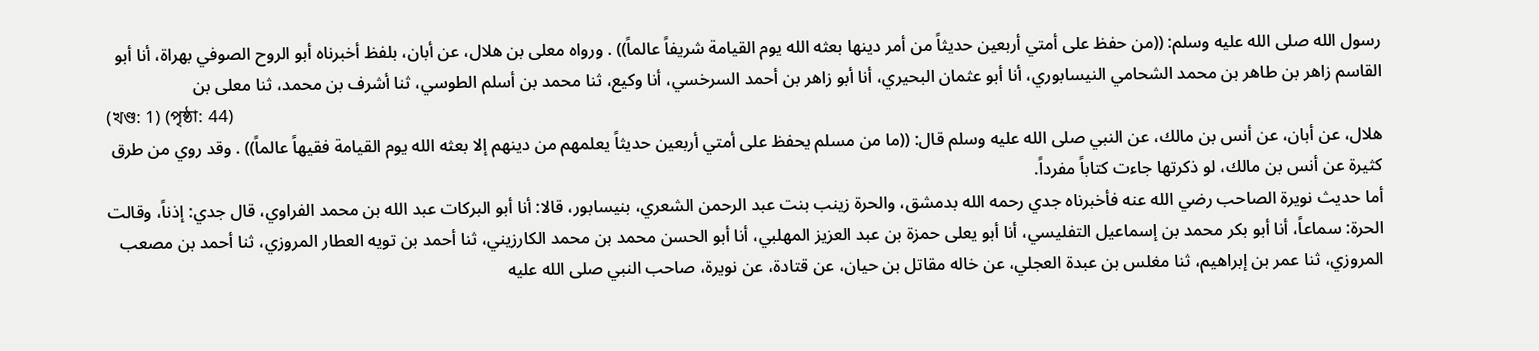رسول الله صلى الله عليه وسلم: ((من حفظ على أمتي أربعين حديثاً من أمر دينها بعثه الله يوم القيامة شريفاً عالماً)) . ورواه معلى بن هلال، عن أبان، بلفظ أخبرناه أبو الروح الصوفي بهراة، أنا أبو القاسم زاهر بن طاهر بن محمد الشحامي النيسابوري، أنا أبو عثمان البحيري، أنا أبو زاهر بن أحمد السرخسي، أنا وكيع، ثنا محمد بن أسلم الطوسي، ثنا أشرف بن محمد، ثنا معلى بن
(খণ্ড: 1) (পৃষ্ঠা: 44)
هلال، عن أبان، عن أنس بن مالك، عن النبي صلى الله عليه وسلم قال: ((ما من مسلم يحفظ على أمتي أربعين حديثاً يعلمهم من دينهم إلا بعثه الله يوم القيامة فقيهاً عالماً)) . وقد روي من طرق كثيرة عن أنس بن مالك، لو ذكرتها جاءت كتاباً مفرداً.
أما حديث نويرة الصاحب رضي الله عنه فأخبرناه جدي رحمه الله بدمشق، والحرة زينب بنت عبد الرحمن الشعري، بنيسابور، قالا: أنا أبو البركات عبد الله بن محمد الفراوي، قال جدي: إذناً، وقالت الحرة: سماعاً، أنا أبو بكر محمد بن إسماعيل التفليسي، أنا أبو يعلى حمزة بن عبد العزيز المهلبي، أنا أبو الحسن محمد بن محمد الكارزيني، ثنا أحمد بن تويه العطار المروزي، ثنا أحمد بن مصعب المروزي، ثنا عمر بن إبراهيم، ثنا مغلس بن عبدة العجلي، عن خاله مقاتل بن حيان، عن قتادة، عن نويرة، صاحب النبي صلى الله عليه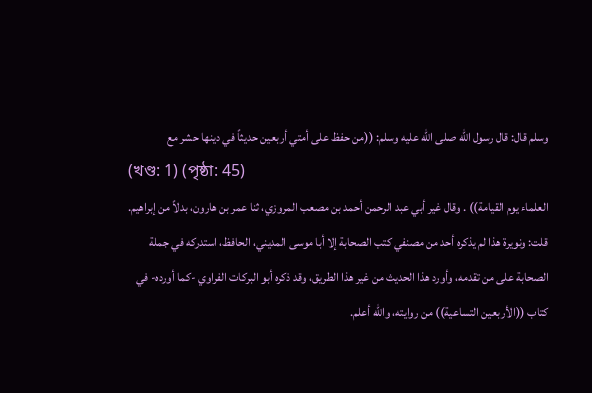وسلم قال: قال رسول الله صلى الله عليه وسلم: ((من حفظ على أمتي أربعين حديثاً في دينها حشر مع
(খণ্ড: 1) (পৃষ্ঠা: 45)
العلماء يوم القيامة)) . وقال غير أبي عبد الرحمن أحمد بن مصعب المروزي، ثنا عمر بن هارون، بدلاً من إبراهيم. قلت: ونويرة هذا لم يذكره أحد من مصنفي كتب الصحابة إلا أبا موسى المديني، الحافظ، استدركه في جملة الصحابة على من تقدمه، وأورد هذا الحديث من غير هذا الطريق، وقد ذكره أبو البركات الفراوي -كما أورده- في كتاب ((الأربعين التساعية)) من روايته، والله أعلم.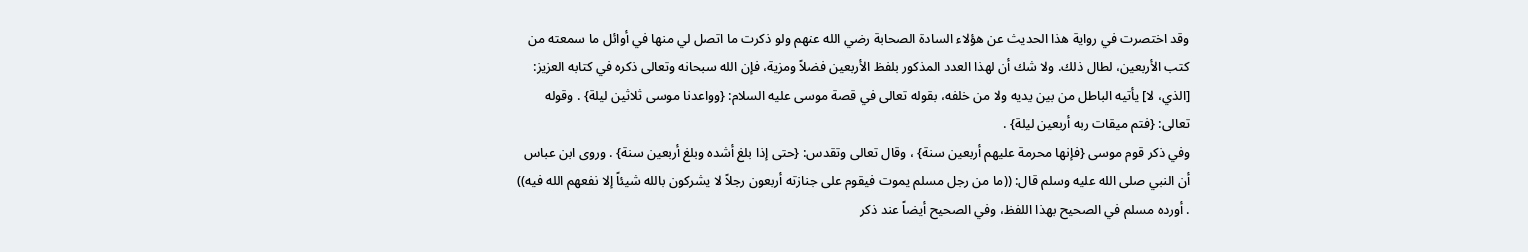وقد اختصرت في رواية هذا الحديث عن هؤلاء السادة الصحابة رضي الله عنهم ولو ذكرت ما اتصل لي منها في أوائل ما سمعته من كتب الأربعين، لطال ذلك. ولا شك أن لهذا العدد المذكور بلفظ الأربعين فضلاً ومزية، فإن الله سبحانه وتعالى ذكره في كتابه العزيز: [الذي، لا] يأتيه الباطل من بين يديه ولا من خلفه، بقوله تعالى في قصة موسى عليه السلام: {وواعدنا موسى ثلاثين ليلة} . وقوله تعالى: {فتم ميقات ربه أربعين ليلة} .
وفي ذكر قوم موسى {فإنها محرمة عليهم أربعين سنة} ، وقال تعالى وتقدس: {حتى إذا بلغ أشده وبلغ أربعين سنة} . وروى ابن عباس أن النبي صلى الله عليه وسلم قال: ((ما من رجل مسلم يموت فيقوم على جنازته أربعون رجلاً لا يشركون بالله شيئاً إلا نفعهم الله فيه)) . أورده مسلم في الصحيح بهذا اللفظ، وفي الصحيح أيضاً عند ذكر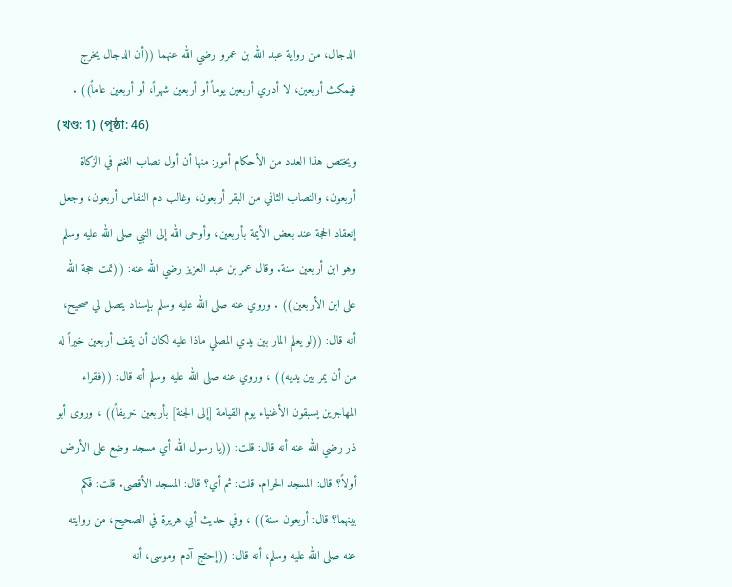الدجال، من رواية عبد الله بن عمرو رضي الله عنهما ((أن الدجال يخرج فيمكث أربعين، لا أدري أربعين يوماً أو أربعين شهراً، أو أربعين عاماً)) .
(খণ্ড: 1) (পৃষ্ঠা: 46)
ويختص هذا العدد من الأحكام أمور: منها أن أول نصاب الغنم في الزكاة أربعون، والنصاب الثاني من البقر أربعون، وغالب دم النفاس أربعون، وجعل إنعقاد الحجة عند بعض الأيمة بأربعين، وأوحى الله إلى النبي صلى الله عليه وسلم وهو ابن أربعين سنة. وقال عمر بن عبد العزيز رضي الله عنه: ((تمت حجة الله على ابن الأربعين)) . وروي عنه صلى الله عليه وسلم بإسناد يتصل لي صحيح، أنه قال: ((لو يعلم المار بين يدي المصلي ماذا عليه لكان أن يقف أربعين خيراً له من أن يمر بين يديه)) ، وروي عنه صلى الله عليه وسلم أنه قال: ((فقراء المهاجرين يسبقون الأغنياء يوم القيامة [إلى الجنة] بأربعين خريفاً)) ، وروى أبو ذر رضي الله عنه أنه قال: قلت: ((يا رسول الله أي مسجد وضع على الأرض أولاً؟ قال: المسجد الحرام. قلت: ثم أي؟ قال: المسجد الأقصى. قلت: فكم بينهما؟ قال: أربعون سنة)) ، وفي حديث أبي هريرة في الصحيح، من روايته عنه صلى الله عليه وسلم، أنه قال: ((إحتج آدم وموسى، أنه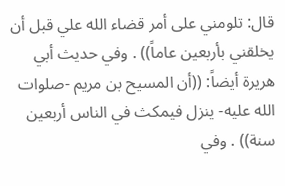قال: تلومني على أمر قضاء الله علي قبل أن يخلقني بأربعين عاماً)) . وفي حديث أبي هريرة أيضاً: ((أن المسيح بن مريم -صلوات الله عليه- ينزل فيمكث في الناس أربعين سنة)) . وفي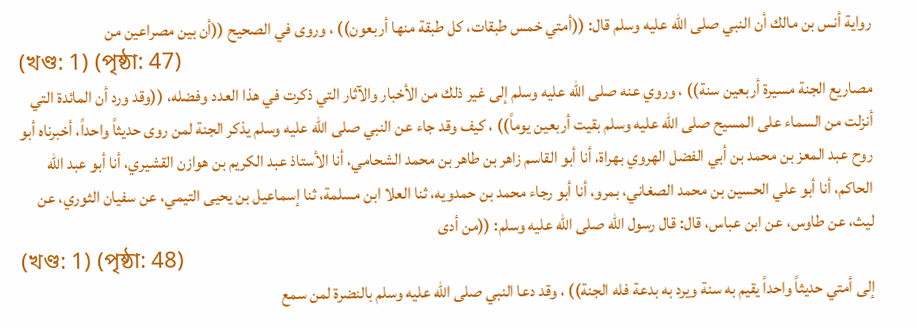رواية أنس بن مالك أن النبي صلى الله عليه وسلم قال: ((أمتي خمس طبقات، كل طبقة منها أربعون)) ، وروى في الصحيح ((أن بين مصراعين من
(খণ্ড: 1) (পৃষ্ঠা: 47)
مصاريع الجنة مسيرة أربعين سنة)) ، وروي عنه صلى الله عليه وسلم إلى غير ذلك من الأخبار والآثار التي ذكرت في هذا العدد وفضله، ((وقد ورد أن المائدة التي أنزلت من السماء على المسيح صلى الله عليه وسلم بقيت أربعين يوماً)) ، كيف وقد جاء عن النبي صلى الله عليه وسلم يذكر الجنة لمن روى حديثاً واحداً، أخبرناه أبو روح عبد المعز بن محمد بن أبي الفضل الهروي بهراة، أنا أبو القاسم زاهر بن طاهر بن محمد الشحامي، أنا الأستاذ عبد الكريم بن هوازن القشيري، أنا أبو عبد الله الحاكم، أنا أبو علي الحسين بن محمد الصغاني، بمرو، أنا أبو رجاء محمد بن حمدويه، ثنا العلا ابن مسلمة، ثنا إسماعيل بن يحيى التيمي، عن سفيان الثوري، عن ليث، عن طاوس، عن ابن عباس، قال: قال رسول الله صلى الله عليه وسلم: ((من أدى
(খণ্ড: 1) (পৃষ্ঠা: 48)
إلى أمتي حديثاً واحداً يقيم به سنة ويرد به بدعة فله الجنة)) ، وقد دعا النبي صلى الله عليه وسلم بالنضرة لمن سمع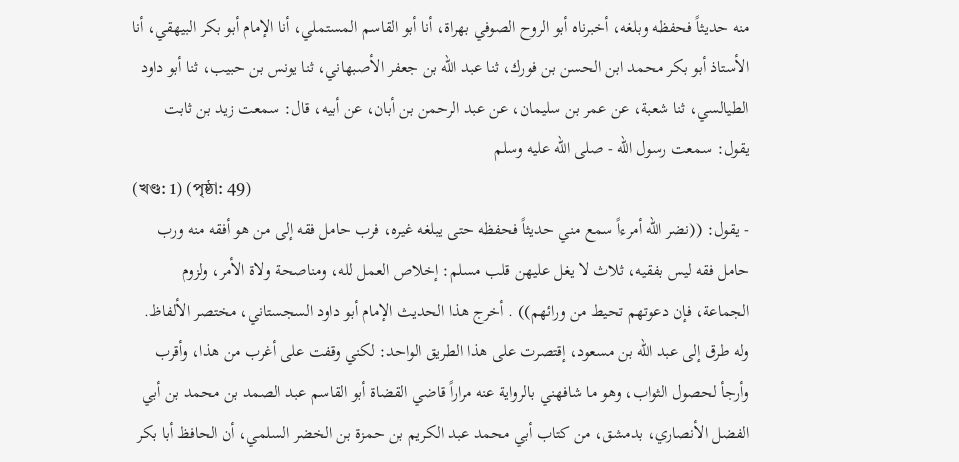منه حديثاً فحفظه وبلغه، أخبرناه أبو الروح الصوفي بهراة، أنا أبو القاسم المستملي، أنا الإمام أبو بكر البيهقي، أنا الأستاذ أبو بكر محمد ابن الحسن بن فورك، ثنا عبد الله بن جعفر الأصبهاني، ثنا يونس بن حبيب، ثنا أبو داود الطيالسي، ثنا شعبة، عن عمر بن سليمان، عن عبد الرحمن بن أبان، عن أبيه، قال: سمعت زيد بن ثابت يقول: سمعت رسول الله - صلى الله عليه وسلم
(খণ্ড: 1) (পৃষ্ঠা: 49)
- يقول: ((نضر الله أمرءاً سمع مني حديثاً فحفظه حتى يبلغه غيره، فرب حامل فقه إلى من هو أفقه منه ورب حامل فقه ليس بفقيه، ثلاث لا يغل عليهن قلب مسلم: إخلاص العمل لله، ومناصحة ولاة الأمر، ولزوم الجماعة، فإن دعوتهم تحيط من ورائهم)) . أخرج هذا الحديث الإمام أبو داود السجستاني، مختصر الألفاظ. وله طرق إلى عبد الله بن مسعود، إقتصرت على هذا الطريق الواحد: لكني وقفت على أغرب من هذا، وأقرب وأرجأ لحصول الثواب، وهو ما شافهني بالرواية عنه مراراً قاضي القضاة أبو القاسم عبد الصمد بن محمد بن أبي الفضل الأنصاري، بدمشق، من كتاب أبي محمد عبد الكريم بن حمزة بن الخضر السلمي، أن الحافظ أبا بكر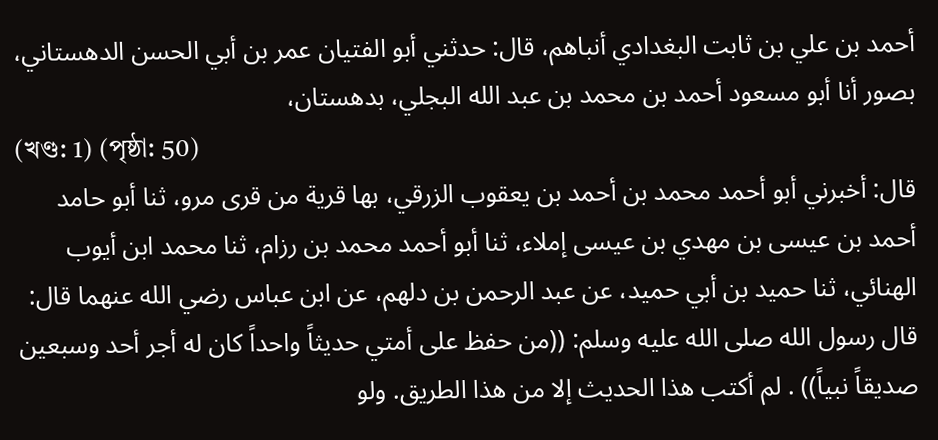أحمد بن علي بن ثابت البغدادي أنباهم، قال: حدثني أبو الفتيان عمر بن أبي الحسن الدهستاني، بصور أنا أبو مسعود أحمد بن محمد بن عبد الله البجلي، بدهستان،
(খণ্ড: 1) (পৃষ্ঠা: 50)
قال: أخبرني أبو أحمد محمد بن أحمد بن يعقوب الزرقي، بها قرية من قرى مرو، ثنا أبو حامد أحمد بن عيسى بن مهدي بن عيسى إملاء، ثنا أبو أحمد محمد بن رزام، ثنا محمد ابن أيوب الهنائي، ثنا حميد بن أبي حميد، عن عبد الرحمن بن دلهم، عن ابن عباس رضي الله عنهما قال: قال رسول الله صلى الله عليه وسلم: ((من حفظ على أمتي حديثاً واحداً كان له أجر أحد وسبعين صديقاً نبياً)) . لم أكتب هذا الحديث إلا من هذا الطريق. ولو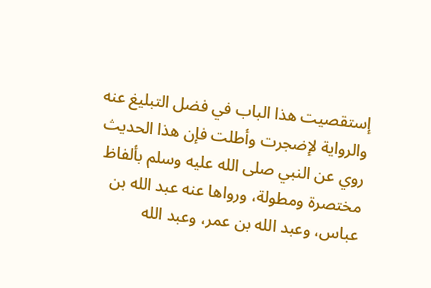إستقصيت هذا الباب في فضل التبليغ عنه والرواية لإضجرت وأطلت فإن هذا الحديث روي عن النبي صلى الله عليه وسلم بألفاظ مختصرة ومطولة، ورواها عنه عبد الله بن عباس، وعبد الله بن عمر، وعبد الله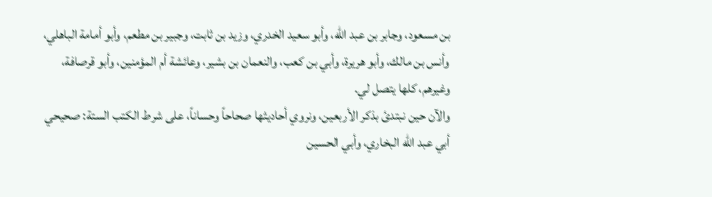بن مسعود، وجابر بن عبد الله، وأبو سعيد الخدري، وزيد بن ثابت، وجبير بن مطعم، وأبو أمامة الباهلي، وأنس بن مالك، وأبو هريرة، وأبي بن كعب، والنعمان بن بشير، وعائشة أم المؤمنين، وأبو قرصافة، وغيرهم، كلها يتصل لي.
والآن حين نبتدئ بذكر الأربعين، ونروي أحاديثها صحاحاً وحساناً، على شرط الكتب الستة: صحيحي أبي عبد الله البخاري، وأبي الحسين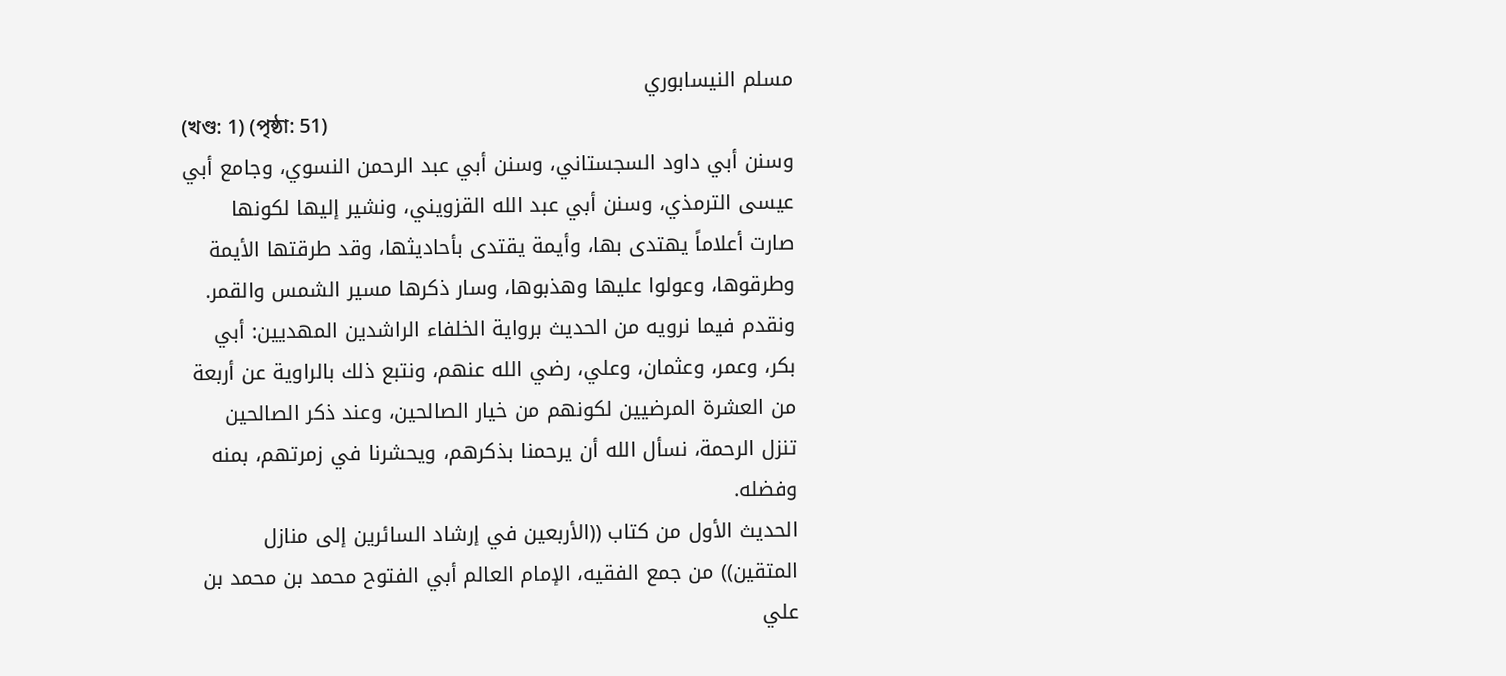مسلم النيسابوري
(খণ্ড: 1) (পৃষ্ঠা: 51)
وسنن أبي داود السجستاني، وسنن أبي عبد الرحمن النسوي، وجامع أبي عيسى الترمذي، وسنن أبي عبد الله القزويني، ونشير إليها لكونها صارت أعلاماً يهتدى بها، وأيمة يقتدى بأحاديثها، وقد طرقتها الأيمة وطرقوها، وعولوا عليها وهذبوها، وسار ذكرها مسير الشمس والقمر. ونقدم فيما نرويه من الحديث برواية الخلفاء الراشدين المهديين: أبي بكر، وعمر، وعثمان، وعلي، رضي الله عنهم، ونتبع ذلك بالراوية عن أربعة من العشرة المرضيين لكونهم من خيار الصالحين، وعند ذكر الصالحين تنزل الرحمة، نسأل الله أن يرحمنا بذكرهم، ويحشرنا في زمرتهم، بمنه وفضله.
الحديث الأول من كتاب ((الأربعين في إرشاد السائرين إلى منازل المتقين)) من جمع الفقيه، الإمام العالم أبي الفتوح محمد بن محمد بن علي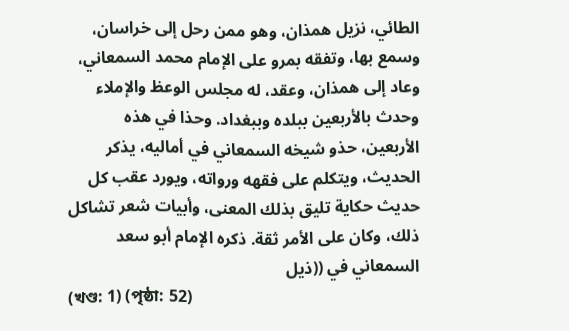الطائي، نزيل همذان، وهو ممن رحل إلى خراسان، وسمع بها، وتفقه بمرو على الإمام محمد السمعاني، وعاد إلى همذان، وعقد، له مجلس الوعظ والإملاء وحدث بالأربعين ببلده وببغداد. وحذا في هذه الأربعين، حذو شيخه السمعاني في أماليه، يذكر الحديث، ويتكلم على فقهه ورواته، ويورد عقب كل حديث حكاية تليق بذلك المعنى، وأبيات شعر تشاكل ذلك، وكان على الأمر ثقة. ذكره الإمام أبو سعد السمعاني في ((ذيل
(খণ্ড: 1) (পৃষ্ঠা: 52)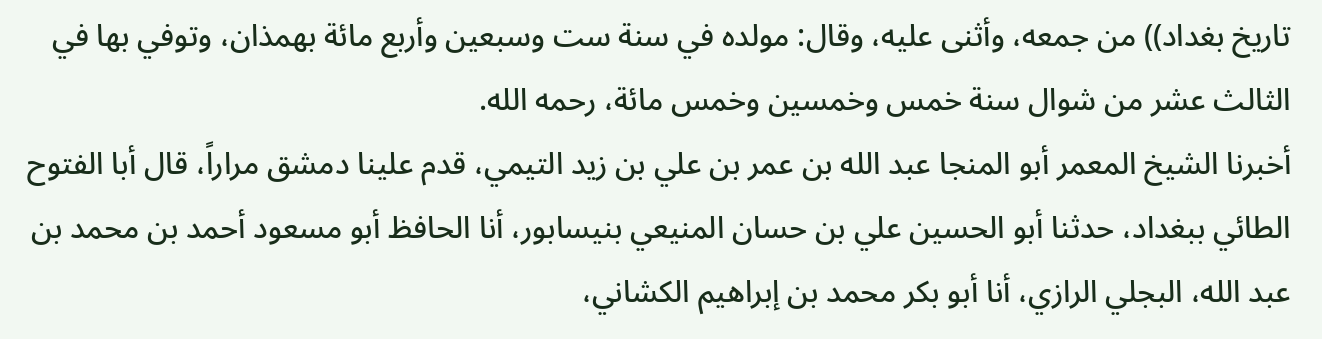تاريخ بغداد)) من جمعه، وأثنى عليه، وقال: مولده في سنة ست وسبعين وأربع مائة بهمذان، وتوفي بها في الثالث عشر من شوال سنة خمس وخمسين وخمس مائة، رحمه الله.
أخبرنا الشيخ المعمر أبو المنجا عبد الله بن عمر بن علي بن زيد التيمي، قدم علينا دمشق مراراً، قال أبا الفتوح الطائي ببغداد، حدثنا أبو الحسين علي بن حسان المنيعي بنيسابور، أنا الحافظ أبو مسعود أحمد بن محمد بن عبد الله، البجلي الرازي، أنا أبو بكر محمد بن إبراهيم الكشاني،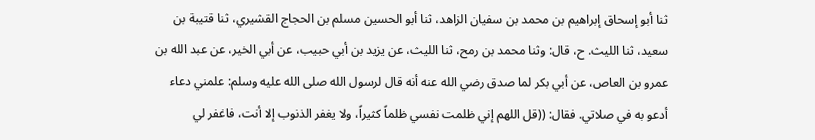ثنا أبو إسحاق إبراهيم بن محمد بن سفيان الزاهد، ثنا أبو الحسين مسلم بن الحجاج القشيري، ثنا قتيبة بن سعيد، ثنا الليث. ح، قال: وثنا محمد بن رمح، ثنا الليث، عن يزيد بن أبي حبيب، عن أبي الخير، عن عبد الله بن عمرو بن العاص، عن أبي بكر لما صدق رضي الله عنه أنه قال لرسول الله صلى الله عليه وسلم: علمني دعاء أدعو به في صلاتي. فقال: ((قل اللهم إني ظلمت نفسي ظلماً كثيراً، ولا يغفر الذنوب إلا أنت، فاغفر لي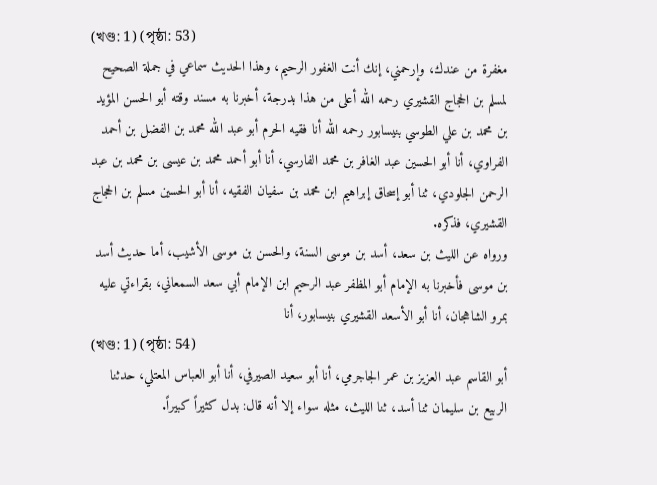(খণ্ড: 1) (পৃষ্ঠা: 53)
مغفرة من عندك، وإرحمني، إنك أنت الغفور الرحيم، وهذا الحديث سماعي في جملة الصحيح لمسلم بن الحجاج القشيري رحمه الله أعلى من هذا بدرجة، أخبرنا به مسند وقته أبو الحسن المؤيد بن محمد بن علي الطوسي بنيسابور رحمه الله أنا فقيه الحرم أبو عبد الله محمد بن الفضل بن أحمد الفراوي، أنا أبو الحسين عبد الغافر بن محمد الفارسي، أنا أبو أحمد محمد بن عيسى بن محمد بن عبد الرحمن الجلودي، ثنا أبو إسحاق إبراهيم ابن محمد بن سفيان الفقيه، أنا أبو الحسين مسلم بن الحجاج القشيري، فذكره.
ورواه عن الليث بن سعد، أسد بن موسى السنة، والحسن بن موسى الأشيب، أما حديث أسد بن موسى فأخبرنا به الإمام أبو المظفر عبد الرحيم ابن الإمام أبي سعد السمعاني، بقراءتي عليه بمرو الشاهجان، أنا أبو الأسعد القشيري بنيسابور، أنا
(খণ্ড: 1) (পৃষ্ঠা: 54)
أبو القاسم عبد العزيز بن عمر الجاجرمي، أنا أبو سعيد الصيرفي، أنا أبو العباس المعتلي، حدثنا الربيع بن سليمان ثنا أسد، ثنا الليث، مثله سواء إلا أنه قال: بدل كثيراً كبيراً.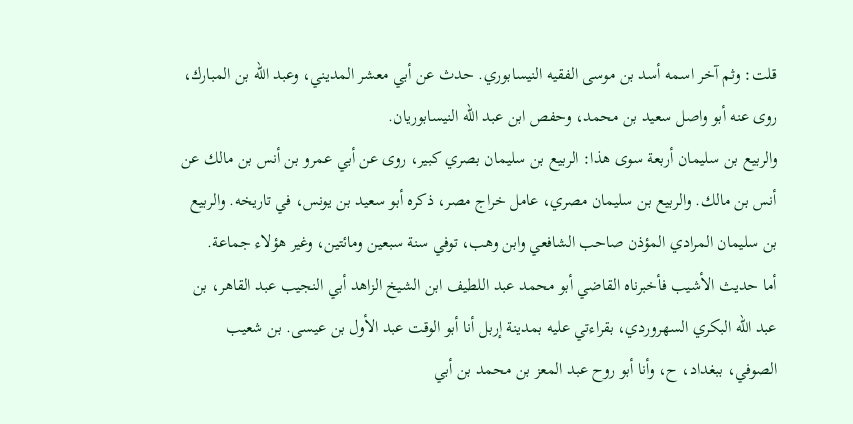قلت: وثم آخر اسمه أسد بن موسى الفقيه النيسابوري. حدث عن أبي معشر المديني، وعبد الله بن المبارك، روى عنه أبو واصل سعيد بن محمد، وحفص ابن عبد الله النيسابوريان.
والربيع بن سليمان أربعة سوى هذا: الربيع بن سليمان بصري كبير، روى عن أبي عمرو بن أنس بن مالك عن أنس بن مالك. والربيع بن سليمان مصري، عامل خراج مصر، ذكره أبو سعيد بن يونس، في تاريخه. والربيع بن سليمان المرادي المؤذن صاحب الشافعي وابن وهب، توفي سنة سبعين ومائتين، وغير هؤلاء جماعة.
أما حديث الأشيب فأخبرناه القاضي أبو محمد عبد اللطيف ابن الشيخ الزاهد أبي النجيب عبد القاهر، بن عبد الله البكري السهروردي، بقراءتي عليه بمدينة إربل أنا أبو الوقت عبد الأول بن عيسى. بن شعيب الصوفي، ببغداد، ح، وأنا أبو روح عبد المعز بن محمد بن أبي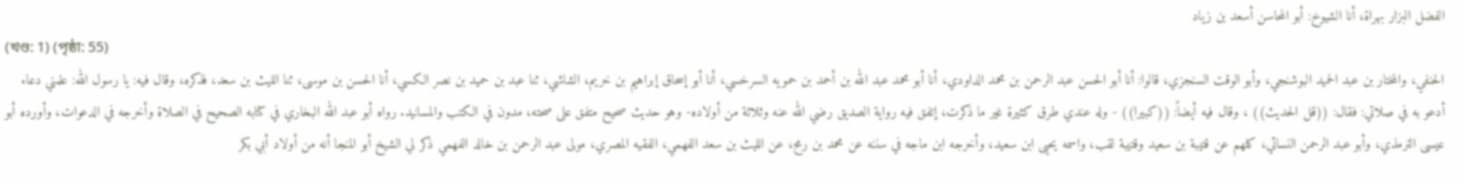الفضل البزار بهراة، أنا الشيوخ: أبو المحاسن أسعد بن زياد
(খণ্ড: 1) (পৃষ্ঠা: 55)
الحنفي، والمختار بن عبد الحميد البوشنجي، وأبو الوقت السنجزي، قالوا: أنا أبو الحسن عبد الرحمن بن محمد الداودي، أنا أبو محمد عبد الله بن أحمد بن حمويه السرخسي، أنا أبو إسحاق إبراهيم بن خريم، الشاشي، ثنا عبد بن حميد بن نصر الكسي، أنا الحسن بن موسى، ثنا الليث بن سعد، فذكره، وقال فيه: يا رسول الله: علمني دعاء أدعو به في صلاتي: فقال: ((قل الحديث)) ، وقال فيه أيضاً: ((كبيرا)) - وله عندي طرق كثيرة غير ما ذكرت، إتفق فيه رواية الصديق رضي الله عنه وثلاثة من أولاده- وهو حديث صحيح متفق على صحته، مدون في الكتب والمسانيد. رواه أبو عبد الله البخاري في كتابه الصحيح في الصلاة وأخرجه في الدعوات، وأورده أبو عيسى الترمذي، وأبو عبد الرحمن النسائي، كلهم عن قتيبة بن سعيد وقتيبة لقب، واسمه يحيى ابن سعيد، وأخرجه ابن ماجه في سننه عن محمد بن رمح، عن الليث بن سعد الفهمي، الفقيه المصري، مولى عبد الرحمن بن خالد الفهمي ذكر لي الشيخ أبو المنجا أنه من أولاد أبي بكر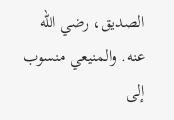الصديق، رضي الله عنه. والمنيعي منسوب إلى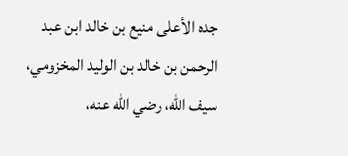جده الأعلى منيع بن خالد ابن عبد الرحمن بن خالد بن الوليد المخزومي، سيف الله، رضي الله عنه،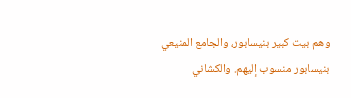وهم بيت كبير بنيسابور، والجامع المنيعي بنيسابور منسوب إليهم. والكشاني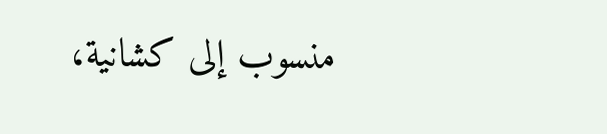منسوب إلى كشانية،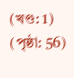(খণ্ড: 1) (পৃষ্ঠা: 56)